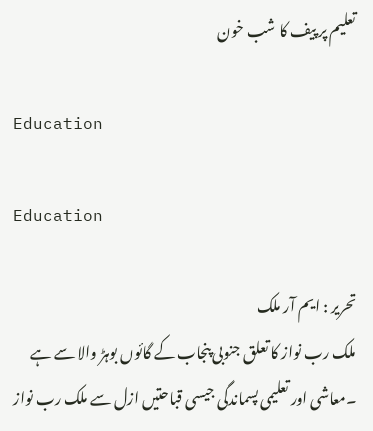تعلیم پر پیف کا شب خون

Education

Education

تحریر : ایم آر ملک
ملک رب نواز کا تعلق جنوبی پنجاب کے گائوں بوہڑ والا سے ہے ۔معاشی اور تعلیمی پسماندگی جیسی قباحتیں ازل سے ملک رب نواز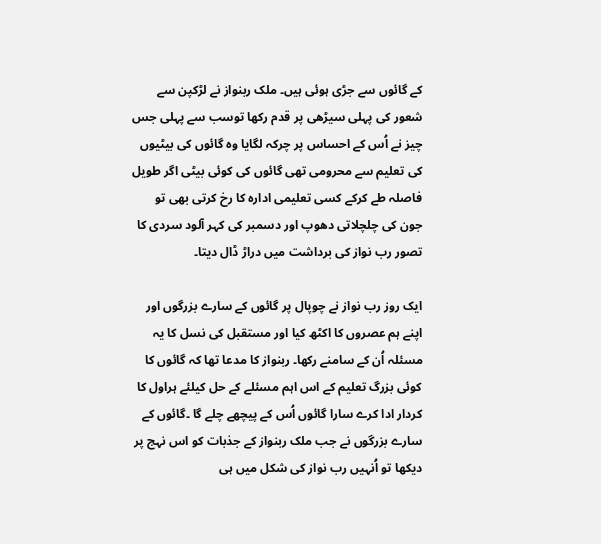کے گائوں سے جڑی ہوئی ہیں۔ ملک ربنواز نے لڑکپن سے شعور کی پہلی سیڑھی پر قدم رکھا توسب سے پہلی جس چیز نے اُس کے احساس پر چرکہ لگایا وہ گائوں کی بیٹیوں کی تعلیم سے محرومی تھی گائوں کی کوئی بیٹی اگر طویل فاصلہ طے کرکے کسی تعلیمی ادارہ کا رخ کرتی بھی تو جون کی چلچلاتی دھوپ اور دسمبر کی کہر آلود سردی کا تصور رب نواز کی برداشت میں دراڑ ڈال دیتا۔

ایک روز رب نواز نے چوپال پر گائوں کے سارے بزرگوں اور اپنے ہم عصروں کا اکٹھ کیا اور مستقبل کی نسل کا یہ مسئلہ اُن کے سامنے رکھا۔ ربنواز کا مدعا تھا کہ گائوں کا کوئی بزرگ تعلیم کے اس اہم مسئلے کے حل کیلئے ہراول کا کردار ادا کرے سارا گائوں اُس کے پیچھے چلے گا ۔گائوں کے سارے بزرگوں نے جب ملک ربنواز کے جذبات کو اس نہج پر دیکھا تو اُنہیں رب نواز کی شکل میں ہی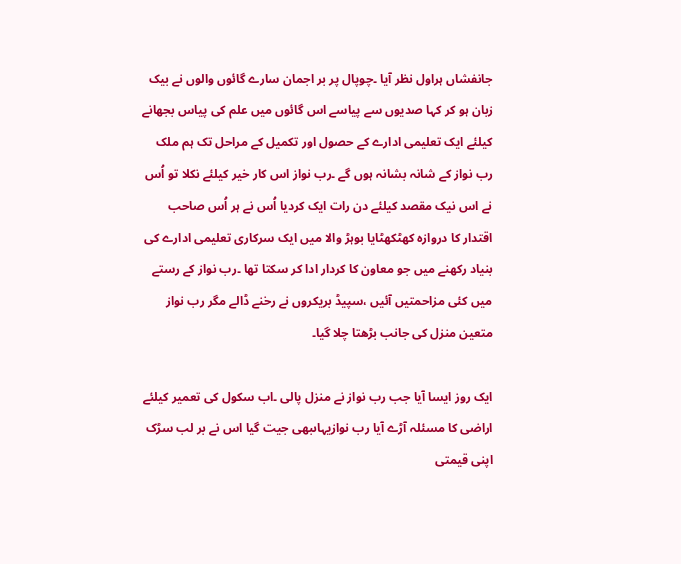جانفشاں ہراول نظر آیا ۔چوپال پر بر اجمان سارے گائوں والوں نے بیک زبان ہو کر کہا صدیوں سے پیاسے اس گائوں میں علم کی پیاس بجھانے کیلئے ایک تعلیمی ادارے کے حصول اور تکمیل کے مراحل تک ہم ملک رب نواز کے شانہ بشانہ ہوں گے ۔رب نواز اس کار خیر کیلئے نکلا تو اُس نے اس نیک مقصد کیلئے دن رات ایک کردیا اُس نے ہر اُس صاحب اقتدار کا دروازہ کھٹکھٹایا بوہڑ والا میں ایک سرکاری تعلیمی ادارے کی بنیاد رکھنے میں جو معاون کا کردار ادا کر سکتا تھا ۔رب نواز کے رستے میں کئی مزاحمتیں آئیں ،سپیڈ بریکروں نے رخنے ڈالے مگر رب نواز متعین منزل کی جانب بڑھتا چلا گیا۔

ایک روز ایسا آیا جب رب نواز نے منزل پالی ۔اب سکول کی تعمیر کیلئے اراضی کا مسئلہ آڑے آیا رب نوازیہاںبھی جیت گیا اس نے بر لب سڑک اپنی قیمتی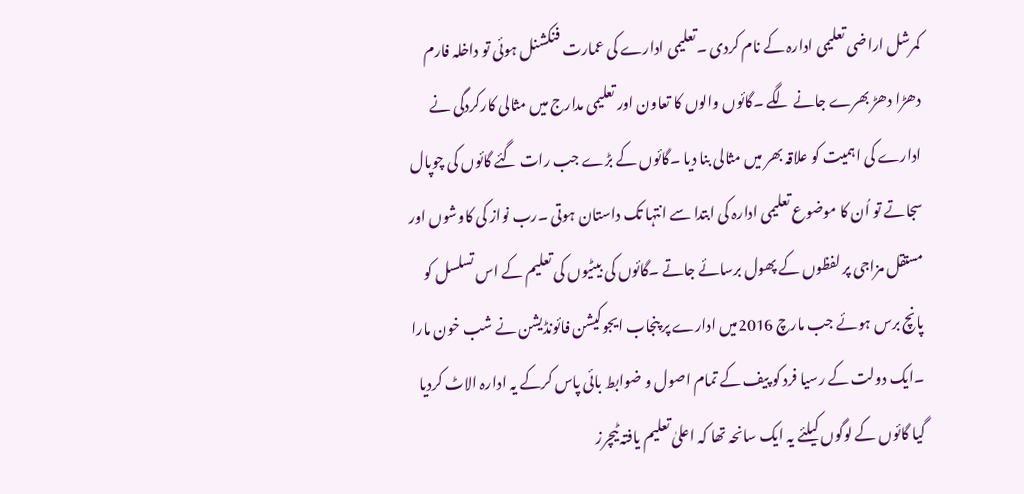کمرشل اراضی تعلیمی ادارہ کے نام کردی ۔تعلیمی ادارے کی عمارت فنکشنل ہوئی تو داخلہ فارم دھڑا دھڑ بھرے جانے لگے ۔گائوں والوں کا تعاون اور تعلیمی مدارج میں مثالی کارکردگی نے ادارے کی اہمیت کو علاقہ بھر میں مثالی بنا دیا ۔گائوں کے بڑے جب رات گئے گائوں کی چوپال سجاتے تو اُن کا موضوع تعلیمی ادارہ کی ابتدا سے انتہا تک داستان ہوتی ۔رب نواز کی کاوشوں اور مستقل مزاجی پر لفظوں کے پھول برسائے جاتے ۔گائوں کی بیٹیوں کی تعلیم کے اس تسلسل کو پانچ برس ہوئے جب مارچ 2016میں ادارے پر پنجاب ایجوکیشن فائونڈیشن نے شب خون مارا ۔ایک دولت کے رسیا فرد کو پیف کے تمام اصول و ضوابط بائی پاس کرکے یہ ادارہ الاٹ کردیا گیا گائوں کے لوگوں کیلئے یہ ایک سانحہ تھا کہ اعلیٰ تعلیم یافتہ ٹیچرز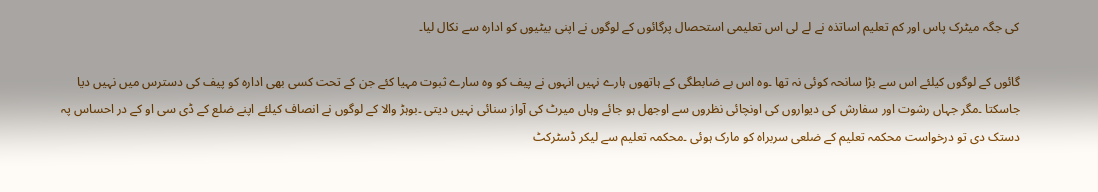کی جگہ میٹرک پاس اور کم تعلیم اساتذہ نے لے لی اس تعلیمی استحصال پرگائوں کے لوگوں نے اپنی بیٹیوں کو ادارہ سے نکال لیا۔

گائوں کے لوگوں کیلئے اس سے بڑا سانحہ کوئی نہ تھا ۔وہ اس بے ضابطگی کے ہاتھوں ہارے نہیں انہوں نے پیف کو وہ سارے ثبوت مہیا کئے جن کے تحت کسی بھی ادارہ کو پیف کی دسترس میں نہیں دیا جاسکتا ۔مگر جہاں رشوت اور سفارش کی دیواروں کی اونچائی نظروں سے اوجھل ہو جائے وہاں میرٹ کی آواز سنائی نہیں دیتی ۔بوہڑ والا کے لوگوں نے انصاف کیلئے اپنے ضلع کے ڈی سی او کے در احساس پہ دستک دی تو درخواست محکمہ تعلیم کے ضلعی سربراہ کو مارک ہوئی ۔محکمہ تعلیم سے لیکر ڈسٹرکٹ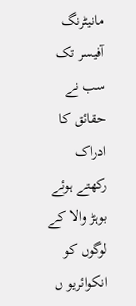مانیٹرنگ آفیسر تک سب نے حقائق کا ادراک رکھتے ہوئے بوہڑ والا کے لوگوں کو انکوائریو ں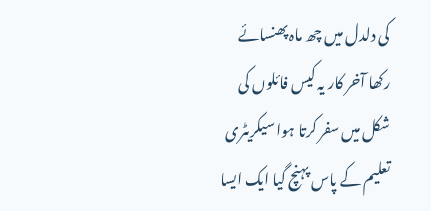کی دلدل میں چھ ماہ پھنسائے رکھا آخر کار یہ کیس فائلوں کی شکل میں سفر کرتا ہوا سیکریٹری تعلیم کے پاس پہنچ گیا ایک ایسا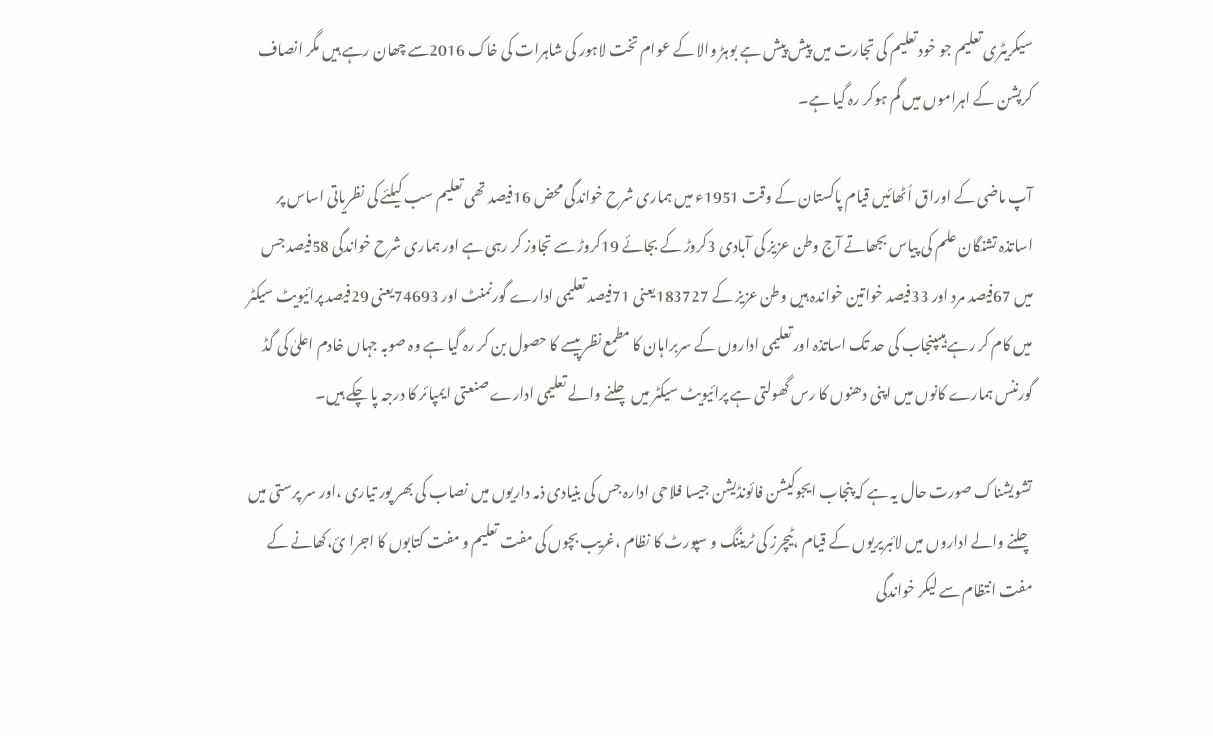سیکریٹری تعلیم جو خود تعلیم کی تجارت میں پیش پیش ہے بوہڑ والا کے عوام تخت لاہور کی شاہرات کی خاک 2016سے چھان رہے ہیں مگر انصاف کرپشن کے اہراموں میں گم ہوکر رہ گیا ہے۔

آپ ماضی کے اوراق اُٹھائیں قیام پاکستان کے وقت 1951ء میں ہماری شرح خواندگی محض 16فیصد تھی تعلیم سب کیلئے کی نظریاتی اساس پر اساتذہ تشنگان علم کی پیاس بجھاتے آج وطن عزیز کی آبادی 3کروڑ کے بجائے 19کروڑ سے تجاوز کر رہی ہے اور ہماری شرح خواندگی 58فیصد جس میں 67فیصد مرد اور 33فیصد خواتین خواندہ ہیں وطن عزیز کے 183727یعنی 71فیصد تعلیمی ادارے گورنمنٹ اور 74693یعنی 29فیصد پرائیویٹ سیکٹر میں کام کر رہے ہیںپنجاب کی حد تک اساتذہ اور تعلیمی اداروں کے سربراہان کا مطمع نظر پیسے کا حصول بن کر رہ گیا ہے وہ صوبہ جہاں خادم اعلیٰ کی گڈ گورننس ہمارے کانوں میں اپنی دھنوں کا رس گھولتی ہے پرائیویٹ سیکٹر میں چلنے والے تعلیمی ادارے صنعتی ایمپائر کا درجہ پا چکے ہیں۔

تشویشناک صورت حال یہ ہے کہ پنجاب ایجوکیشن فائونڈیشن جیسا فلاحی ادارہ جس کی بنیادی ذمہ داریوں میں نصاب کی بھر پور تیاری ،اور سر پرستی میں چلنے والے اداروں میں لائبریریوں کے قیام ،ٹیچرز کی ٹریننگ و سپورٹ کا نظام ،غریب بچوں کی مفت تعلیم و مفت کتابوں کا اجرا ئ،کھانے کے مفت انتظام سے لیکر خواندگی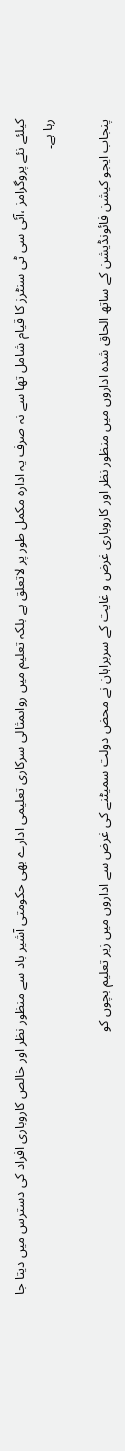کیلئے نئے پروگرامز ،آئی سی ٹی سنٹرز کا قیام شامل تھا سے نہ صرف یہ ادارہ مکمل طور پر لاتعلق ہے بلکہ تعلیم میں رواںمثالی سرکاری تعلیمی ادارے بھی حکومتی آشیر باد سے منظور نظر اور خالص کاروباری افراد کی دسترس میں دیتا جا رہا ہے۔

پنجاب ایجو کیشن فائونڈیشن کے ساتھ الحاق شدہ اداروں میں منظور نظر اور کاروباری غرض و غایت کے سربراہان نے محض دولت سمیٹنے کی غرض سے اداروں میں زیر تعلیم بچوں کو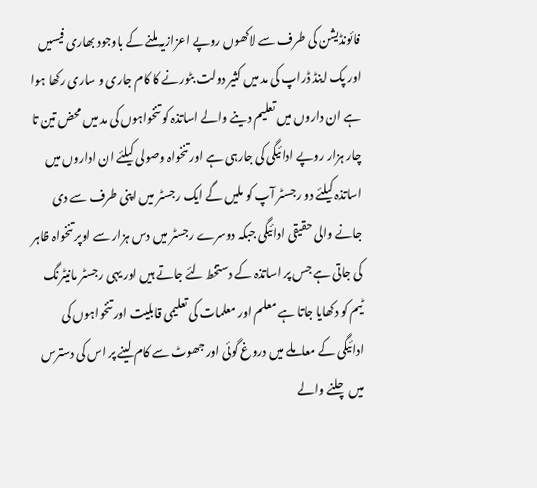فائونڈیشن کی طرف سے لاکھوں روپے اعزازیہ ملنے کے باوجود بھاری فیسیں اور پک اینڈ ڈراپ کی مد میں کثیر دولت بٹورنے کا کام جاری و ساری رکھا ہوا ہے ان داروں میں تعلیم دینے والے اساتذہ کو تنخواہوں کی مد میں محض تین تا چار ہزار روپے ادائیگی کی جارہی ہے اور تنخواہ وصولی کیلئے ان اداروں میں اساتذہ کیلئے دو رجسٹر آپ کو ملیں گے ایک رجسٹر میں اپنی طرف سے دی جانے والی حقیقی ادائیگی جبکہ دوسرے رجسٹر میں دس ہزار سے اوپر تنخواہ ظاہر کی جاتی ہے جس پر اساتذہ کے دستخط لئے جاتے ہیں اور یہی رجسٹر مانیٹرنگ ٹیم کو دکھایا جاتا ہے معلم اور معلمات کی تعلیمی قابلیت اور تنخواہوں کی ادائیگی کے معاملے میں دروغ گوئی اور جھوٹ سے کام لینے پر اس کی دسترس میں چلنے والے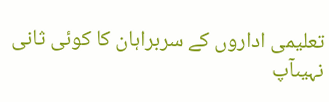تعلیمی اداروں کے سربراہان کا کوئی ثانی نہیںآپ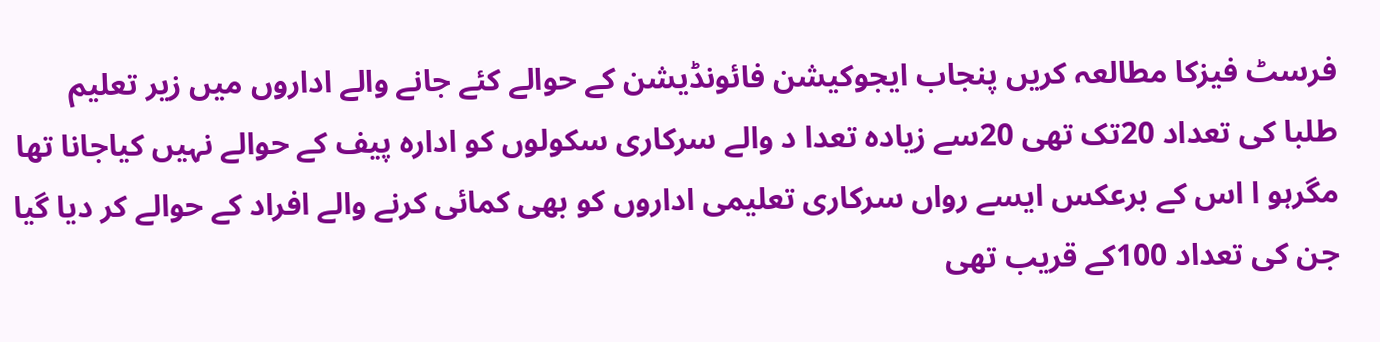فرسٹ فیزکا مطالعہ کریں پنجاب ایجوکیشن فائونڈیشن کے حوالے کئے جانے والے اداروں میں زیر تعلیم طلبا کی تعداد 20تک تھی 20سے زیادہ تعدا د والے سرکاری سکولوں کو ادارہ پیف کے حوالے نہیں کیاجانا تھا مگرہو ا اس کے برعکس ایسے رواں سرکاری تعلیمی اداروں کو بھی کمائی کرنے والے افراد کے حوالے کر دیا گیا جن کی تعداد 100کے قریب تھی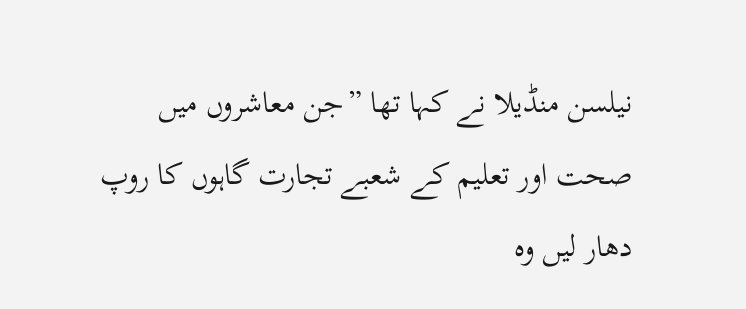نیلسن منڈیلا نے کہا تھا ”جن معاشروں میں صحت اور تعلیم کے شعبے تجارت گاہوں کا روپ دھار لیں وہ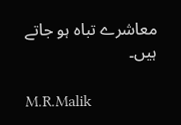معاشرے تباہ ہو جاتے ہیں۔

M.R.Malik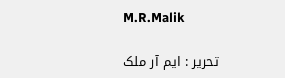M.R.Malik

تحریر : ایم آر ملک